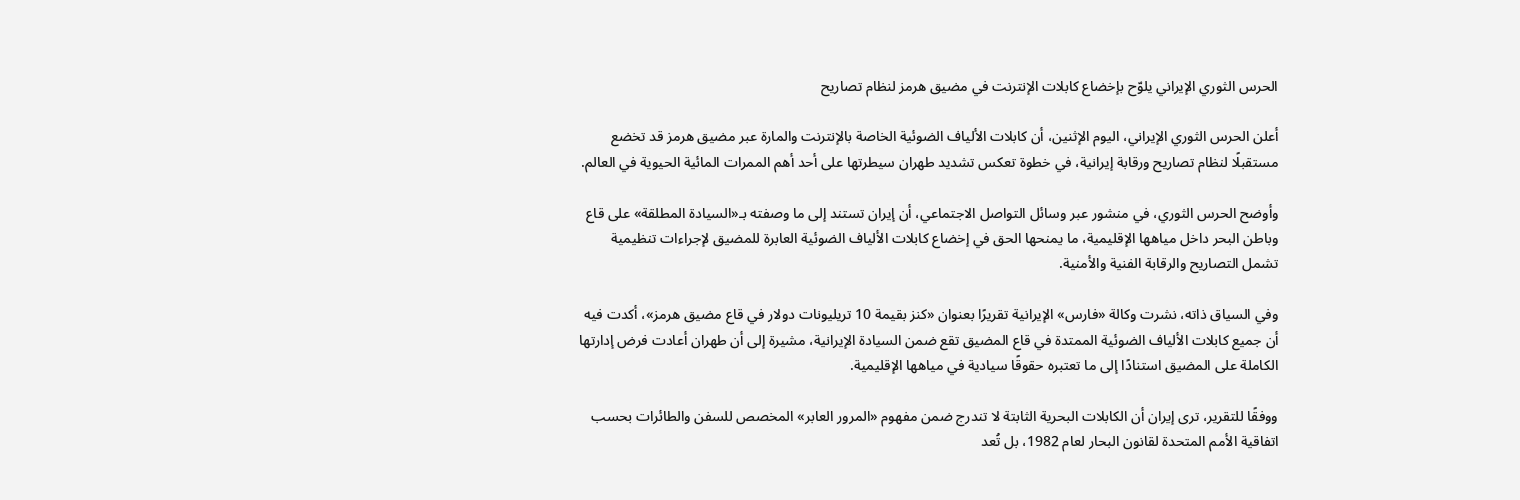الحرس الثوري الإيراني يلوّح بإخضاع كابلات الإنترنت في مضيق هرمز لنظام تصاريح

أعلن الحرس الثوري الإيراني، اليوم الإثنين، أن كابلات الألياف الضوئية الخاصة بالإنترنت والمارة عبر مضيق هرمز قد تخضع مستقبلًا لنظام تصاريح ورقابة إيرانية، في خطوة تعكس تشديد طهران سيطرتها على أحد أهم الممرات المائية الحيوية في العالم.

وأوضح الحرس الثوري، في منشور عبر وسائل التواصل الاجتماعي، أن إيران تستند إلى ما وصفته بـ«السيادة المطلقة» على قاع وباطن البحر داخل مياهها الإقليمية، ما يمنحها الحق في إخضاع كابلات الألياف الضوئية العابرة للمضيق لإجراءات تنظيمية تشمل التصاريح والرقابة الفنية والأمنية.

وفي السياق ذاته، نشرت وكالة «فارس» الإيرانية تقريرًا بعنوان «كنز بقيمة 10 تريليونات دولار في قاع مضيق هرمز»، أكدت فيه أن جميع كابلات الألياف الضوئية الممتدة في قاع المضيق تقع ضمن السيادة الإيرانية، مشيرة إلى أن طهران أعادت فرض إدارتها الكاملة على المضيق استنادًا إلى ما تعتبره حقوقًا سيادية في مياهها الإقليمية.

ووفقًا للتقرير، ترى إيران أن الكابلات البحرية الثابتة لا تندرج ضمن مفهوم «المرور العابر» المخصص للسفن والطائرات بحسب اتفاقية الأمم المتحدة لقانون البحار لعام 1982، بل تُعد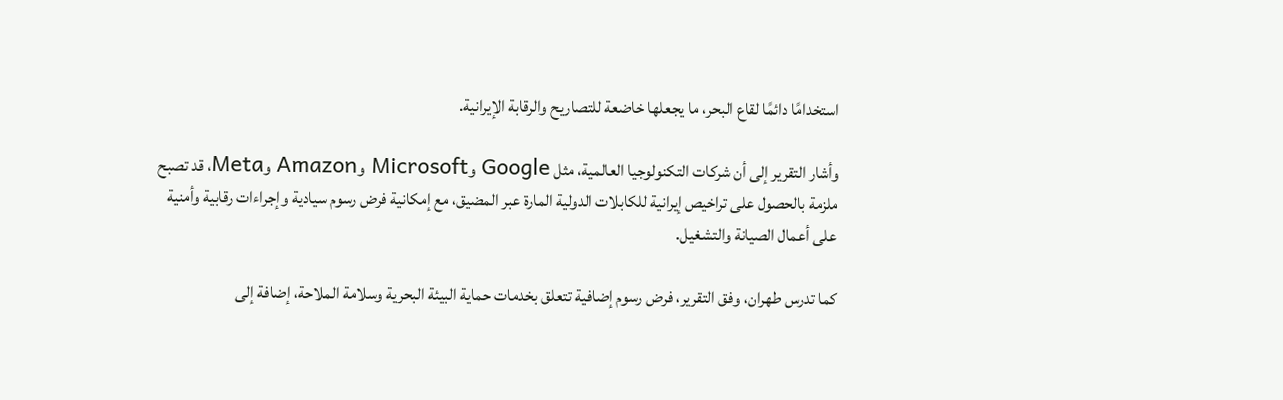استخدامًا دائمًا لقاع البحر، ما يجعلها خاضعة للتصاريح والرقابة الإيرانية.

وأشار التقرير إلى أن شركات التكنولوجيا العالمية، مثل Google وMicrosoft وAmazon وMeta، قد تصبح ملزمة بالحصول على تراخيص إيرانية للكابلات الدولية المارة عبر المضيق، مع إمكانية فرض رسوم سيادية وإجراءات رقابية وأمنية على أعمال الصيانة والتشغيل.

كما تدرس طهران، وفق التقرير، فرض رسوم إضافية تتعلق بخدمات حماية البيئة البحرية وسلامة الملاحة، إضافة إلى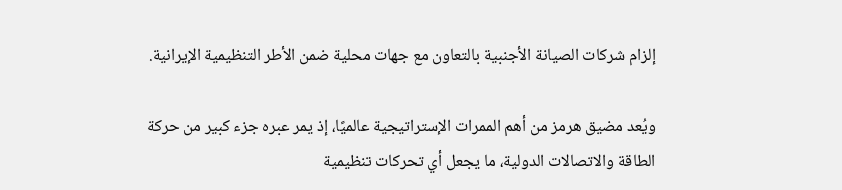إلزام شركات الصيانة الأجنبية بالتعاون مع جهات محلية ضمن الأطر التنظيمية الإيرانية.

ويُعد مضيق هرمز من أهم الممرات الإستراتيجية عالميًا، إذ يمر عبره جزء كبير من حركة الطاقة والاتصالات الدولية، ما يجعل أي تحركات تنظيمية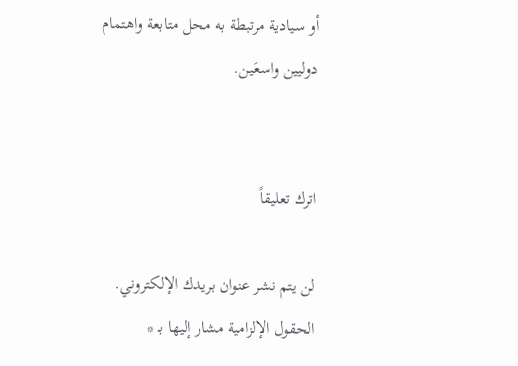أو سيادية مرتبطة به محل متابعة واهتمام دوليين واسعَين.


اترك تعليقاً

لن يتم نشر عنوان بريدك الإلكتروني. الحقول الإلزامية مشار إليها بـ *